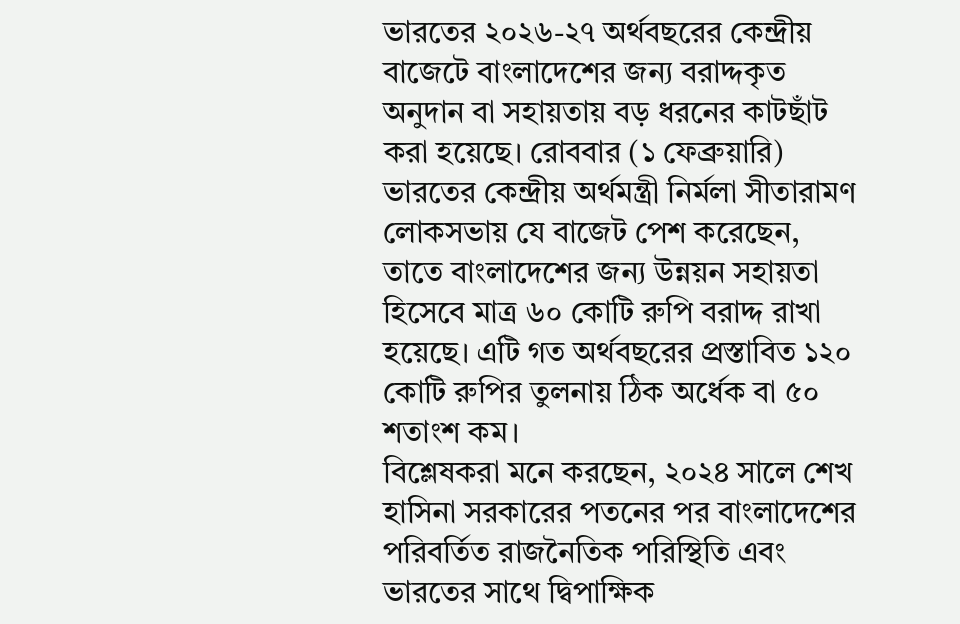ভারতের ২০২৬-২৭ অর্থবছরের কেন্দ্রীয় বাজেটে বাংলাদেশের জন্য বরাদ্দকৃত অনুদান বা সহায়তায় বড় ধরনের কাটছাঁট করা হয়েছে। রোববার (১ ফেব্রুয়ারি) ভারতের কেন্দ্রীয় অর্থমন্ত্রী নির্মলা সীতারামণ লোকসভায় যে বাজেট পেশ করেছেন, তাতে বাংলাদেশের জন্য উন্নয়ন সহায়তা হিসেবে মাত্র ৬০ কোটি রুপি বরাদ্দ রাখা হয়েছে। এটি গত অর্থবছরের প্রস্তাবিত ১২০ কোটি রুপির তুলনায় ঠিক অর্ধেক বা ৫০ শতাংশ কম।
বিশ্লেষকরা মনে করছেন, ২০২৪ সালে শেখ হাসিনা সরকারের পতনের পর বাংলাদেশের পরিবর্তিত রাজনৈতিক পরিস্থিতি এবং ভারতের সাথে দ্বিপাক্ষিক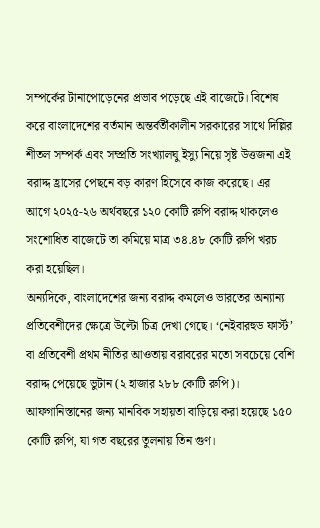সম্পর্কের টানাপোড়েনের প্রভাব পড়েছে এই বাজেটে। বিশেষ করে বাংলাদেশের বর্তমান অন্তর্বর্তীকালীন সরকারের সাথে দিল্লির শীতল সম্পর্ক এবং সম্প্রতি সংখ্যালঘু ইস্যু নিয়ে সৃষ্ট উত্তজনা এই বরাদ্দ হ্রাসের পেছনে বড় কারণ হিসেবে কাজ করেছে। এর আগে ২০২৫-২৬ অর্থবছরে ১২০ কোটি রুপি বরাদ্দ থাকলেও সংশোধিত বাজেটে তা কমিয়ে মাত্র ৩৪.৪৮ কোটি রুপি খরচ করা হয়েছিল।
অন্যদিকে, বাংলাদেশের জন্য বরাদ্দ কমলেও ভারতের অন্যান্য প্রতিবেশীদের ক্ষেত্রে উল্টো চিত্র দেখা গেছে। ‘নেইবারহুড ফার্স্ট’ বা প্রতিবেশী প্রথম নীতির আওতায় বরাবরের মতো সবচেয়ে বেশি বরাদ্দ পেয়েছে ভুটান (২ হাজার ২৮৮ কোটি রুপি)। আফগানিস্তানের জন্য মানবিক সহায়তা বাড়িয়ে করা হয়েছে ১৫০ কোটি রুপি, যা গত বছরের তুলনায় তিন গুণ।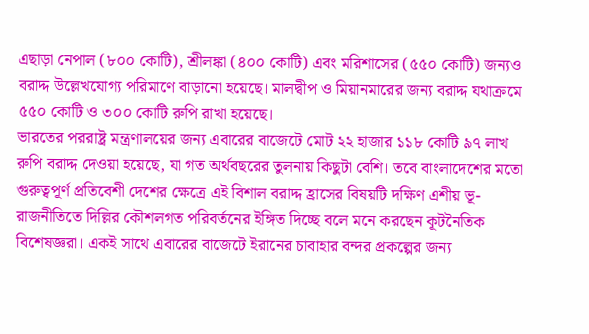এছাড়া নেপাল (৮০০ কোটি), শ্রীলঙ্কা (৪০০ কোটি) এবং মরিশাসের (৫৫০ কোটি) জন্যও বরাদ্দ উল্লেখযোগ্য পরিমাণে বাড়ানো হয়েছে। মালদ্বীপ ও মিয়ানমারের জন্য বরাদ্দ যথাক্রমে ৫৫০ কোটি ও ৩০০ কোটি রুপি রাখা হয়েছে।
ভারতের পররাষ্ট্র মন্ত্রণালয়ের জন্য এবারের বাজেটে মোট ২২ হাজার ১১৮ কোটি ৯৭ লাখ রুপি বরাদ্দ দেওয়া হয়েছে, যা গত অর্থবছরের তুলনায় কিছুটা বেশি। তবে বাংলাদেশের মতো গুরুত্বপূর্ণ প্রতিবেশী দেশের ক্ষেত্রে এই বিশাল বরাদ্দ হ্রাসের বিষয়টি দক্ষিণ এশীয় ভূ-রাজনীতিতে দিল্লির কৌশলগত পরিবর্তনের ইঙ্গিত দিচ্ছে বলে মনে করছেন কূটনৈতিক বিশেষজ্ঞরা। একই সাথে এবারের বাজেটে ইরানের চাবাহার বন্দর প্রকল্পের জন্য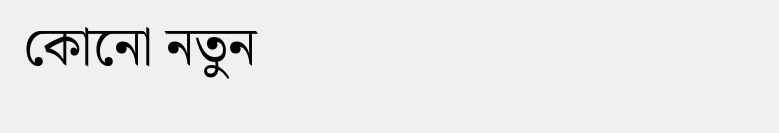কোনো নতুন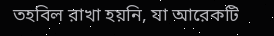তহবিল রাখা হয়নি, যা আরেকটি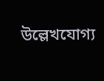উল্লেখযোগ্য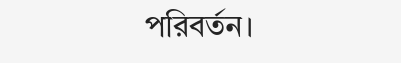পরিবর্তন।